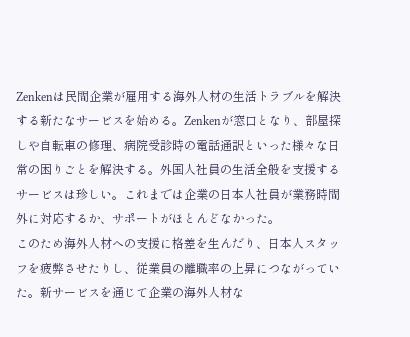Zenkenは民間企業が雇用する海外人材の生活トラブルを解決する新たなサービスを始める。Zenkenが窓口となり、部屋探しや自転車の修理、病院受診時の電話通訳といった様々な日常の困りごとを解決する。外国人社員の生活全般を支援するサービスは珍しい。これまでは企業の日本人社員が業務時間外に対応するか、サポートがほとんどなかった。
このため海外人材への支援に格差を生んだり、日本人スタッフを疲弊させたりし、従業員の離職率の上昇につながっていた。新サービスを通じて企業の海外人材な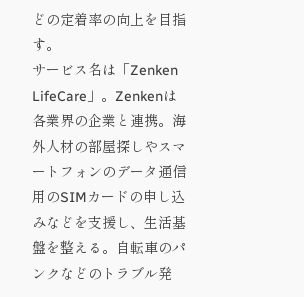どの定着率の向上を目指す。
サービス名は「Zenken LifeCare」。Zenkenは各業界の企業と連携。海外人材の部屋探しやスマートフォンのデータ通信用のSIMカードの申し込みなどを支援し、生活基盤を整える。自転車のパンクなどのトラブル発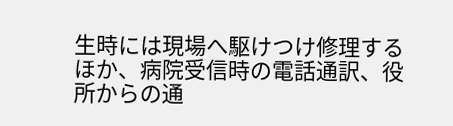生時には現場へ駆けつけ修理するほか、病院受信時の電話通訳、役所からの通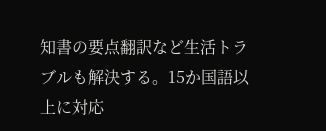知書の要点翻訳など生活トラブルも解決する。15か国語以上に対応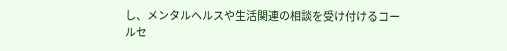し、メンタルヘルスや生活関連の相談を受け付けるコールセ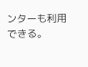ンターも利用できる。